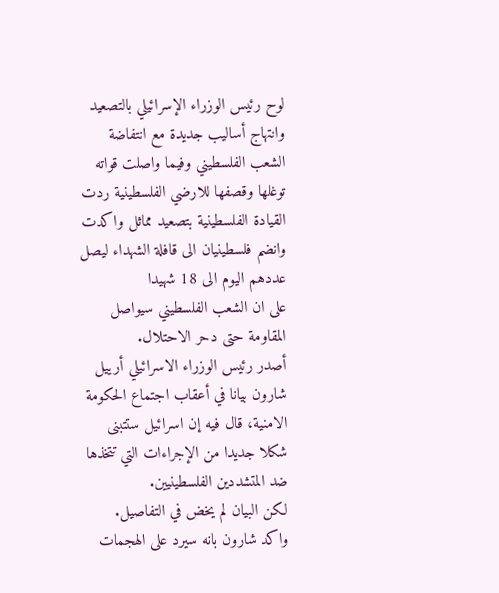لوح رئيس الوزراء الإسرائيلي بالتصعيد وانتهاج أساليب جديدة مع انتفاضة الشعب الفلسطيني وفيما واصلت قواته توغلها وقصفها للارضي الفلسطينية ردت القيادة الفلسطينية بتصعيد مماثل واكدت
وانضم فلسطينيان الى قافلة الشهداء ليصل عددهم اليوم الى 18 شهيدا
على ان الشعب الفلسطيني سيواصل المقاومة حتى دحر الاحتلال.
أصدر رئيس الوزراء الاسرائيلي أرييل شارون بيانا في أعقاب اجتماع الحكومة الامنية، قال فيه إن اسرائيل ستتبنى شكلا جديدا من الإجراءات التي تتخذها ضد المتشددين الفلسطينيين.
لكن البيان لم يخض في التفاصيل.
واكد شارون بانه سيرد على الهجمات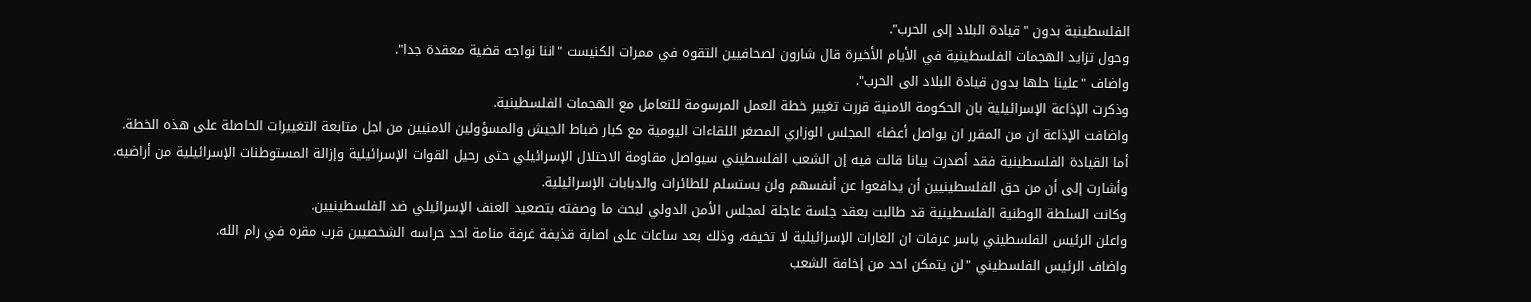الفلسطينية بدون "قيادة البلاد إلى الحرب".
وحول تزايد الهجمات الفلسطينية في الأيام الأخيرة قال شارون لصحافيين التقوه في ممرات الكنيست "اننا نواجه قضية معقدة جدا".
واضاف "علينا حلها بدون قيادة البلاد الى الحرب".
وذكرت الإذاعة الإسرائيلية بان الحكومة الامنية قررت تغيير خطة العمل المرسومة للتعامل مع الهجمات الفلسطينية.
واضافت الإذاعة ان من المقرر ان يواصل أعضاء المجلس الوزاري المصغر اللقاءات اليومية مع كبار ضباط الجيش والمسؤولين الامنيين من اجل متابعة التغييرات الحاصلة على هذه الخطة.
أما القيادة الفلسطينية فقد أصدرت بيانا قالت فيه إن الشعب الفلسطيني سيواصل مقاومة الاحتلال الإسرائيلي حتى رحيل القوات الإسرائيلية وإزالة المستوطنات الإسرائيلية من أراضيه.
وأشارت إلى أن من حق الفلسطينيين أن يدافعوا عن أنفسهم ولن يستسلم للطائرات والدبابات الإسرائيلية.
وكانت السلطة الوطنية الفلسطينية قد طالبت بعقد جلسة عاجلة لمجلس الأمن الدولي لبحث ما وصفته بتصعيد العنف الإسرائيلي ضد الفلسطينيين.
واعلن الرئيس الفلسطيني ياسر عرفات ان الغارات الإسرائيلية لا تخيفه، وذلك بعد ساعات على اصابة قذيفة غرفة منامة احد حراسه الشخصيين قرب مقره في رام الله.
واضاف الرئيس الفلسطيني "لن يتمكن احد من إخافة الشعب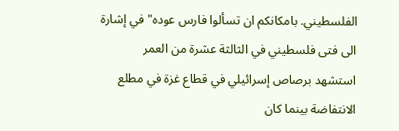الفلسطيني. بامكانكم ان تسألوا فارس عوده" في إشارة الى فتى فلسطيني في الثالثة عشرة من العمر استشهد برصاص إسرائيلي في قطاع غزة في مطلع الانتفاضة بينما كان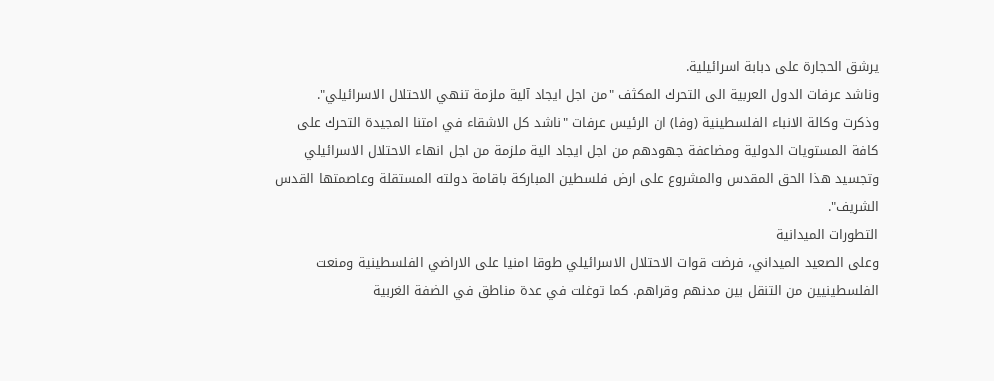يرشق الحجارة على دبابة اسرائيلية.
وناشد عرفات الدول العربية الى التحرك المكثف "من اجل ايجاد آلية ملزمة تنهي الاحتلال الاسرائيلي".
وذكرت وكالة الانباء الفلسطينية (وفا) ان الرئيس عرفات "ناشد كل الاشقاء في امتنا المجيدة التحرك على كافة المستويات الدولية ومضاعفة جهودهم من اجل ايجاد الية ملزمة من اجل انهاء الاحتلال الاسرائيلي وتجسيد هذا الحق المقدس والمشروع على ارض فلسطين المباركة باقامة دولته المستقلة وعاصمتها القدس الشريف".
التطورات الميدانية
وعلى الصعيد الميداني، فرضت قوات الاحتلال الاسرائيلي طوقا امنيا على الاراضي الفلسطينية ومنعت الفلسطينيين من التنقل بين مدنهم وقراهم. كما توغلت في عدة مناطق في الضفة الغربية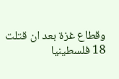وقطاع غزة بعد ان قتلت 18 فلسطينيا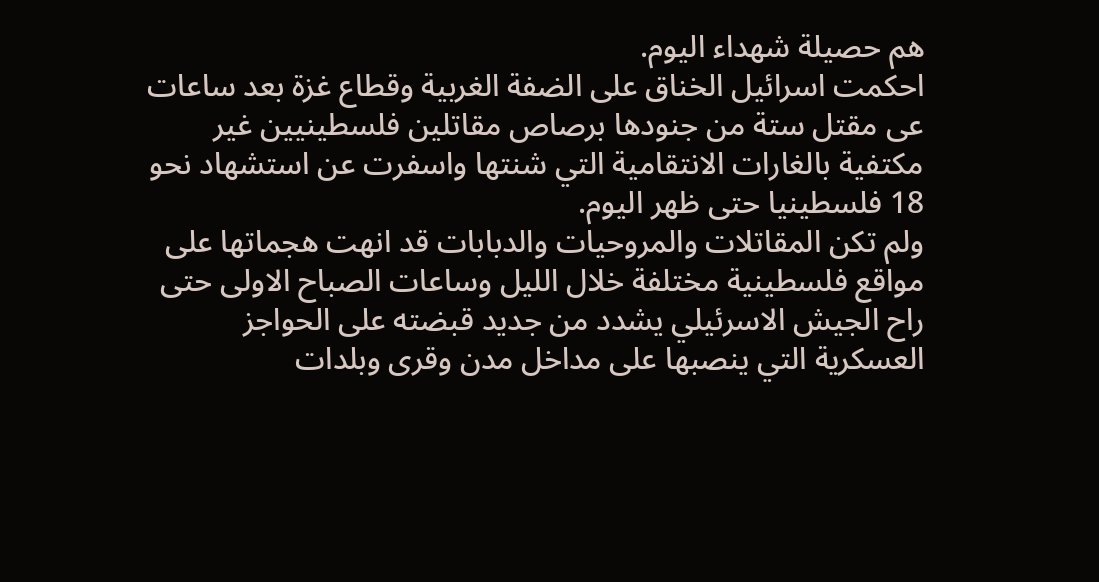هم حصيلة شهداء اليوم.
احكمت اسرائيل الخناق على الضفة الغربية وقطاع غزة بعد ساعات عى مقتل ستة من جنودها برصاص مقاتلين فلسطينيين غير مكتفية بالغارات الانتقامية التي شنتها واسفرت عن استشهاد نحو 18 فلسطينيا حتى ظهر اليوم.
ولم تكن المقاتلات والمروحيات والدبابات قد انهت هجماتها على مواقع فلسطينية مختلفة خلال الليل وساعات الصباح الاولى حتى راح الجيش الاسرئيلي يشدد من جديد قبضته على الحواجز العسكرية التي ينصبها على مداخل مدن وقرى وبلدات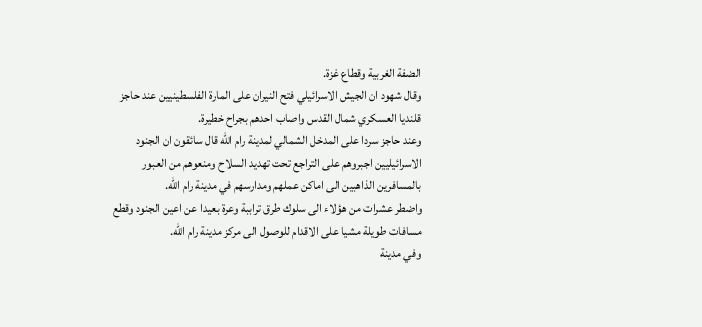الضفة الغربية وقطاع غزة.
وقال شهود ان الجيش الاسرائيلي فتح النيران على المارة الفلسطينيين عند حاجز قلنديا العسكري شمال القدس واصاب احدهم بجراح خطيرة.
وعند حاجز سردا على المدخل الشمالي لمدينة رام الله قال سائقون ان الجنود الاسرائيليين اجبروهم على التراجع تحت تهديد السلاح ومنعوهم من العبور بالمسافرين الذاهبين الى اماكن عملهم ومدارسهم في مدينة رام الله.
واضطر عشرات من هؤلاء الى سلوك طرق تراببة وعرة بعيدا عن اعين الجنود وقطع مسافات طويلة مشيا على الاقدام للوصول الى مركز مدينة رام الله.
وفي مدينة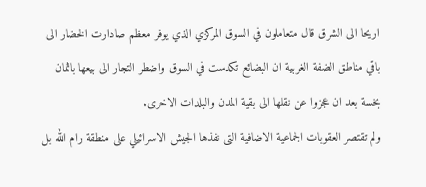اريحا الى الشرق قال متعاملون في السوق المركزي الذي يوفر معظم صادارت الخضار الى باقي مناطق الضفة الغربية ان البضائع تكدست في السوق واضطر التجار الى بيعها باثمان بخسة بعد ان عجزوا عن نقلها الى بقية المدن والبلدات الاخرى.
ولم تقتصر العقوبات الجماعية الاضافية التى نفذها الجيش الاسرائيلي على منطقة رام الله بل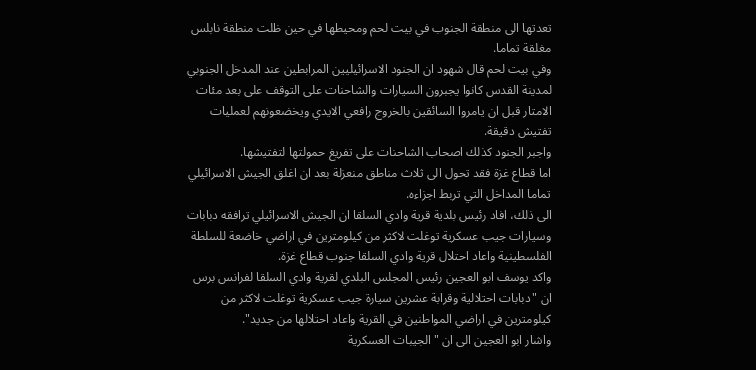تعدتها الى منطقة الجنوب في بيت لحم ومحيطها في حين ظلت منطقة نابلس مغلقة تماما.
وفي بيت لحم قال شهود ان الجنود الاسرائيليين المرابطين عند المدخل الجنوبي لمدينة القدس كانوا يجبرون السيارات والشاحنات على التوقف على بعد مئات الامتار قبل ان يامروا السائقين بالخروج رافعي الايدي ويخضعونهم لعمليات تفتيش دقيقة.
واجبر الجنود كذلك اصحاب الشاحنات على تفريغ حمولتها لتفتيشها.
اما قطاع غزة فقد تحول الى ثلاث مناطق منعزلة بعد ان اغلق الجيش الاسرائيلي تماما المداخل التي تربط اجزاءه.
الى ذلك، افاد رئيس بلدية قرية وادي السلقا ان الجيش الاسرائيلي ترافقه دبابات وسيارات جيب عسكرية توغلت لاكثر من كيلومترين في اراضي خاضعة للسلطة الفلسطينية واعاد احتلال قرية وادي السلقا جنوب قطاع غزة.
واكد يوسف ابو العجين رئيس المجلس البلدي لقرية وادي السلقا لفرانس برس ان "دبابات احتلالية وقرابة عشرين سيارة جيب عسكرية توغلت لاكثر من كيلومترين في اراضي المواطنين في القرية واعاد احتلالها من جديد".
واشار ابو العجين الى ان "الجيبات العسكرية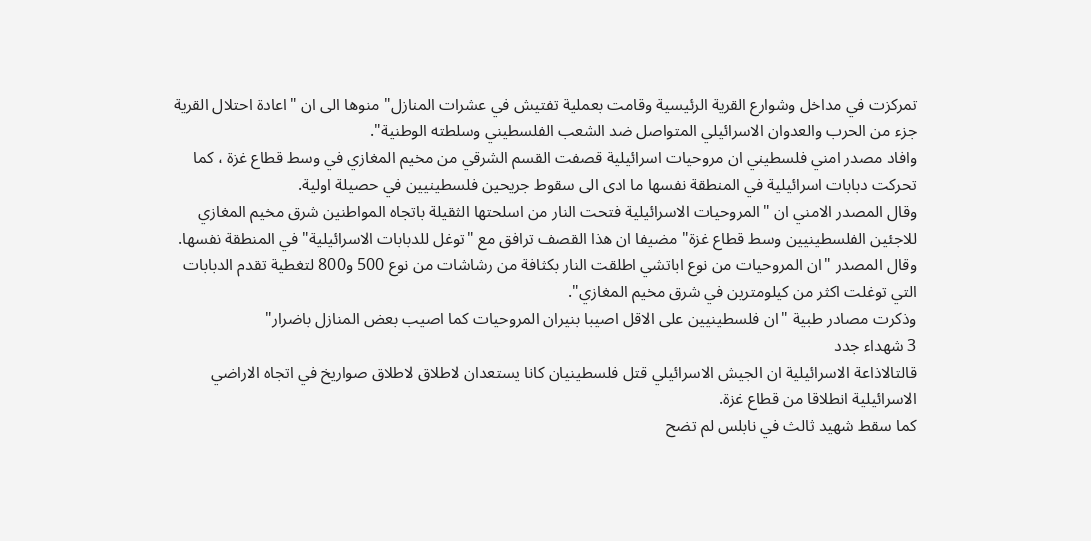تمركزت في مداخل وشوارع القرية الرئيسية وقامت بعملية تفتيش في عشرات المنازل" منوها الى ان "اعادة احتلال القرية جزء من الحرب والعدوان الاسرائيلي المتواصل ضد الشعب الفلسطيني وسلطته الوطنية".
وافاد مصدر امني فلسطيني ان مروحيات اسرائيلية قصفت القسم الشرقي من مخيم المغازي في وسط قطاع غزة ، كما تحركت دبابات اسرائيلية في المنطقة نفسها ما ادى الى سقوط جريحين فلسطينيين في حصيلة اولية.
وقال المصدر الامني ان "المروحيات الاسرائيلية فتحت النار من اسلحتها الثقيلة باتجاه المواطنين شرق مخيم المغازي للاجئين الفلسطينيين وسط قطاع غزة" مضيفا ان هذا القصف ترافق مع "توغل للدبابات الاسرائيلية" في المنطقة نفسها.
وقال المصدر "ان المروحيات من نوع اباتشي اطلقت النار بكثافة من رشاشات من نوع 500 و800 لتغطية تقدم الدبابات التي توغلت اكثر من كيلومترين في شرق مخيم المغازي".
وذكرت مصادر طبية "ان فلسطينيين على الاقل اصيبا بنيران المروحيات كما اصيب بعض المنازل باضرار"
3 شهداء جدد
قالتالاذاعة الاسرائيلية ان الجيش الاسرائيلي قتل فلسطينيان كانا يستعدان لاطلاق لاطلاق صواريخ في اتجاه الاراضي الاسرائيلية انطلاقا من قطاع غزة.
كما سقط شهيد ثالث في نابلس لم تضح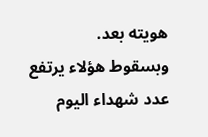هويته بعد.
وبسقوط هؤلاء يرتفع عدد شهداء اليوم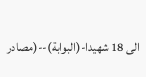الى 18 شهيدا-(البوابة)--(مصادر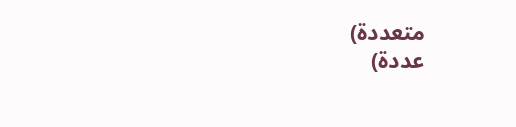متعددة)
عددة)